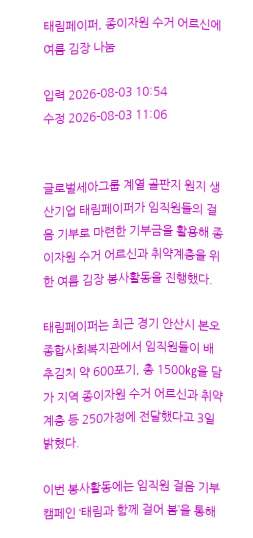태림페이퍼, 종이자원 수거 어르신에 여름 김장 나눔

입력 2026-08-03 10:54
수정 2026-08-03 11:06


글로벌세아그룹 계열 골판지 원지 생산기업 태림페이퍼가 임직원들의 걸음 기부로 마련한 기부금을 활용해 종이자원 수거 어르신과 취약계층을 위한 여름 김장 봉사활동을 진행했다.

태림페이퍼는 최근 경기 안산시 본오종합사회복지관에서 임직원들이 배추김치 약 600포기, 총 1500㎏을 담가 지역 종이자원 수거 어르신과 취약계층 등 250가정에 전달했다고 3일 밝혔다.

이번 봉사활동에는 임직원 걸음 기부 캠페인 ‘태림과 함께 걸어 봄’을 통해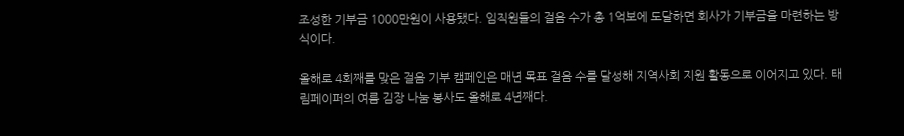조성한 기부금 1000만원이 사용됐다. 임직원들의 걸음 수가 총 1억보에 도달하면 회사가 기부금을 마련하는 방식이다.

올해로 4회째를 맞은 걸음 기부 캠페인은 매년 목표 걸음 수를 달성해 지역사회 지원 활동으로 이어지고 있다. 태림페이퍼의 여름 김장 나눔 봉사도 올해로 4년째다.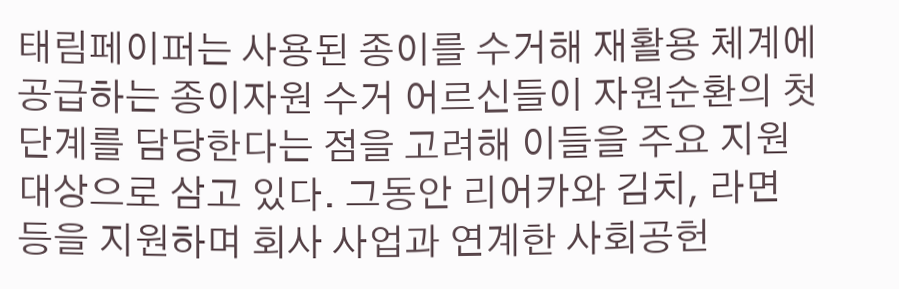태림페이퍼는 사용된 종이를 수거해 재활용 체계에 공급하는 종이자원 수거 어르신들이 자원순환의 첫 단계를 담당한다는 점을 고려해 이들을 주요 지원 대상으로 삼고 있다. 그동안 리어카와 김치, 라면 등을 지원하며 회사 사업과 연계한 사회공헌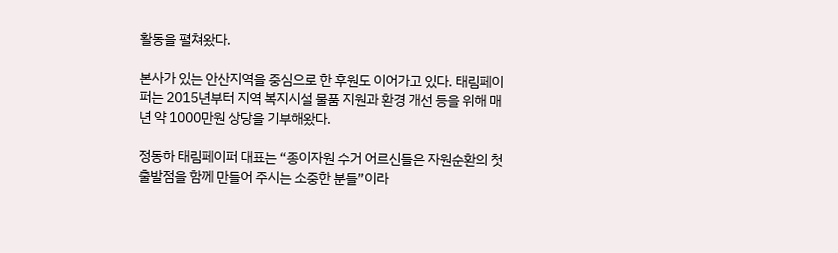활동을 펼쳐왔다.

본사가 있는 안산지역을 중심으로 한 후원도 이어가고 있다. 태림페이퍼는 2015년부터 지역 복지시설 물품 지원과 환경 개선 등을 위해 매년 약 1000만원 상당을 기부해왔다.

정동하 태림페이퍼 대표는 “종이자원 수거 어르신들은 자원순환의 첫 출발점을 함께 만들어 주시는 소중한 분들”이라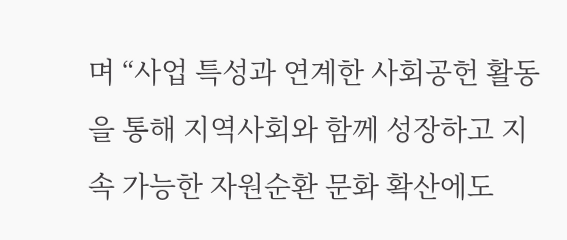며 “사업 특성과 연계한 사회공헌 활동을 통해 지역사회와 함께 성장하고 지속 가능한 자원순환 문화 확산에도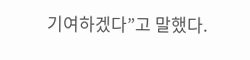기여하겠다”고 말했다.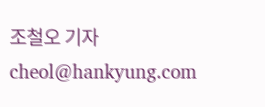조철오 기자 cheol@hankyung.com